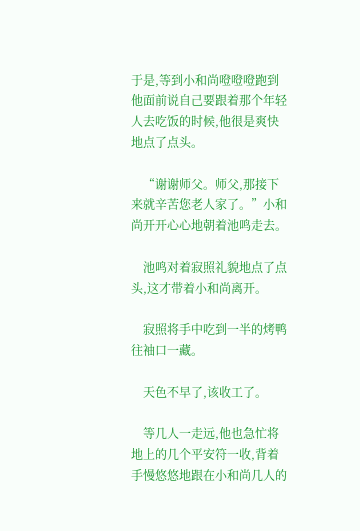于是,等到小和尚噔噔噔跑到他面前说自己要跟着那个年轻人去吃饭的时候,他很是爽快地点了点头。

    “谢谢师父。师父,那接下来就辛苦您老人家了。”小和尚开开心心地朝着池鸣走去。

    池鸣对着寂照礼貌地点了点头,这才带着小和尚离开。

    寂照将手中吃到一半的烤鸭往袖口一藏。

    天色不早了,该收工了。

    等几人一走远,他也急忙将地上的几个平安符一收,背着手慢悠悠地跟在小和尚几人的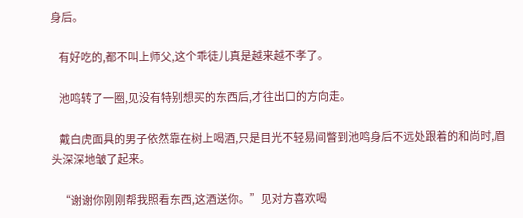身后。

    有好吃的,都不叫上师父,这个乖徒儿真是越来越不孝了。

    池鸣转了一圈,见没有特别想买的东西后,才往出口的方向走。

    戴白虎面具的男子依然靠在树上喝酒,只是目光不轻易间瞥到池鸣身后不远处跟着的和尚时,眉头深深地皱了起来。

    “谢谢你刚刚帮我照看东西,这酒送你。”见对方喜欢喝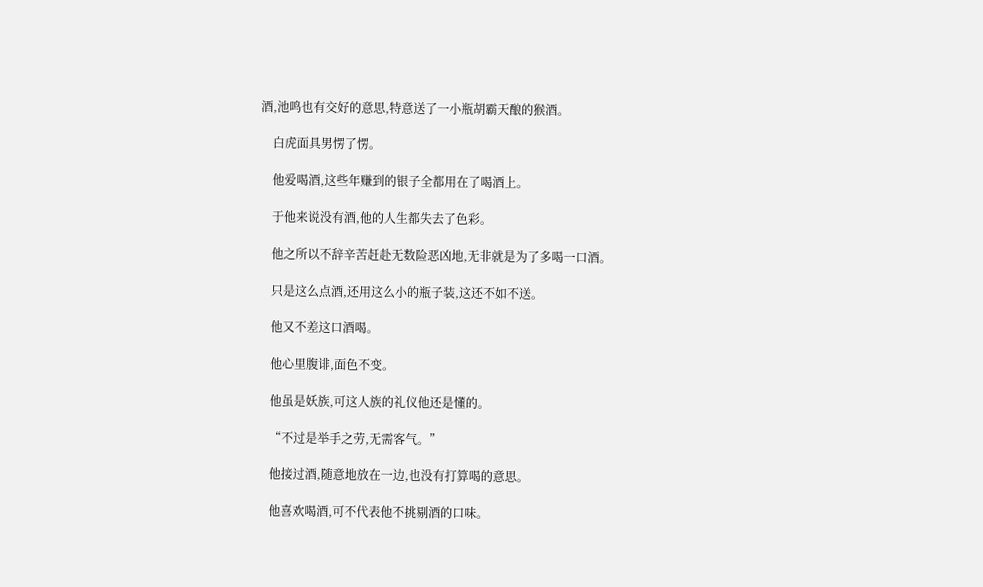酒,池鸣也有交好的意思,特意送了一小瓶胡霸天酿的猴酒。

    白虎面具男愣了愣。

    他爱喝酒,这些年赚到的银子全都用在了喝酒上。

    于他来说没有酒,他的人生都失去了色彩。

    他之所以不辞辛苦赶赴无数险恶凶地,无非就是为了多喝一口酒。

    只是这么点酒,还用这么小的瓶子装,这还不如不送。

    他又不差这口酒喝。

    他心里腹诽,面色不变。

    他虽是妖族,可这人族的礼仪他还是懂的。

    “不过是举手之劳,无需客气。”

    他接过酒,随意地放在一边,也没有打算喝的意思。

    他喜欢喝酒,可不代表他不挑剔酒的口味。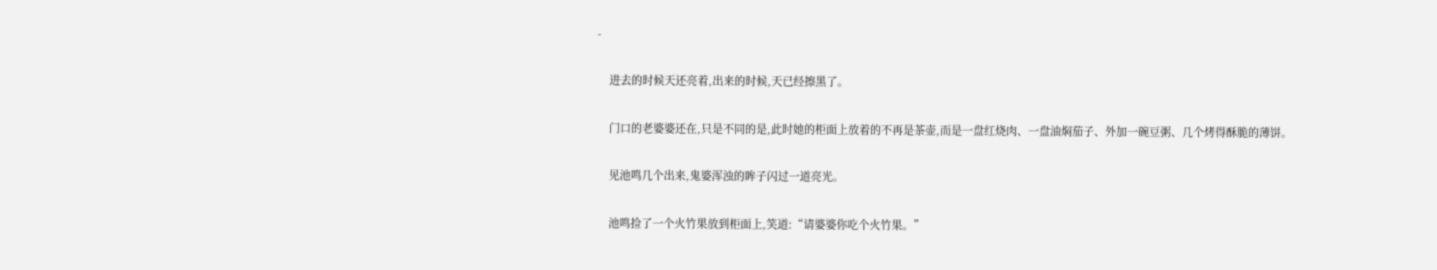-

    进去的时候天还亮着,出来的时候,天已经擦黑了。

    门口的老婆婆还在,只是不同的是,此时她的柜面上放着的不再是茶壶,而是一盘红烧肉、一盘油焖茄子、外加一碗豆粥、几个烤得酥脆的薄饼。

    见池鸣几个出来,鬼婆浑浊的眸子闪过一道亮光。

    池鸣捡了一个火竹果放到柜面上,笑道:“请婆婆你吃个火竹果。”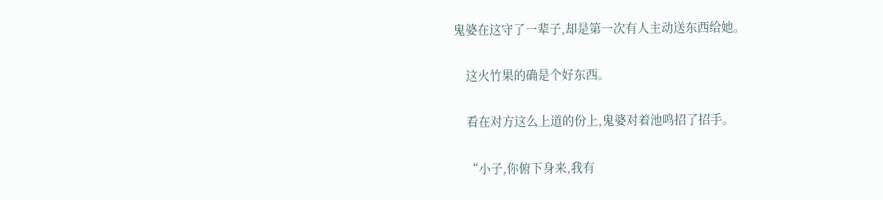鬼婆在这守了一辈子,却是第一次有人主动送东西给她。

    这火竹果的确是个好东西。

    看在对方这么上道的份上,鬼婆对着池鸣招了招手。

    “小子,你俯下身来,我有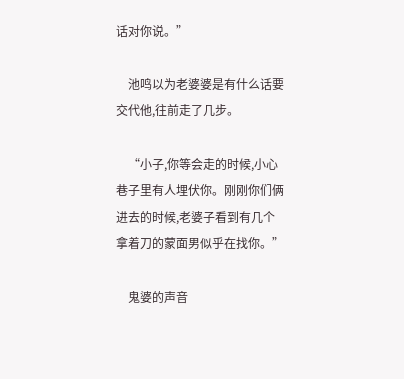话对你说。”

    池鸣以为老婆婆是有什么话要交代他,往前走了几步。

    “小子,你等会走的时候,小心巷子里有人埋伏你。刚刚你们俩进去的时候,老婆子看到有几个拿着刀的蒙面男似乎在找你。”

    鬼婆的声音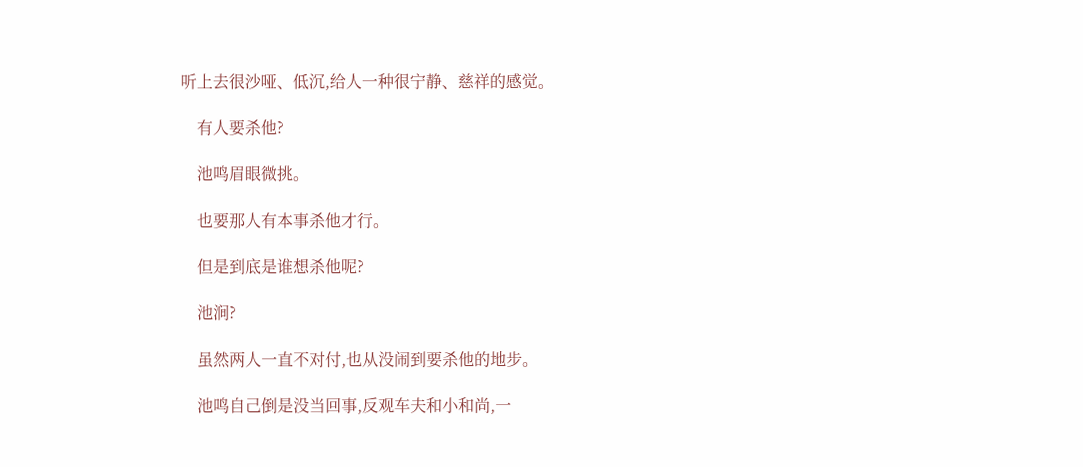听上去很沙哑、低沉,给人一种很宁静、慈祥的感觉。

    有人要杀他?

    池鸣眉眼微挑。

    也要那人有本事杀他才行。

    但是到底是谁想杀他呢?

    池涧?

    虽然两人一直不对付,也从没闹到要杀他的地步。

    池鸣自己倒是没当回事,反观车夫和小和尚,一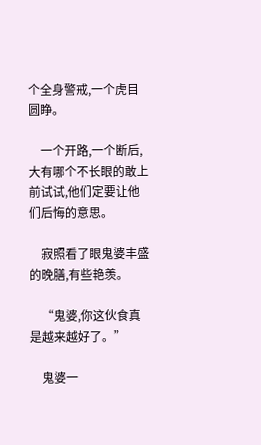个全身警戒,一个虎目圆睁。

    一个开路,一个断后,大有哪个不长眼的敢上前试试,他们定要让他们后悔的意思。

    寂照看了眼鬼婆丰盛的晚膳,有些艳羡。

    “鬼婆,你这伙食真是越来越好了。”

    鬼婆一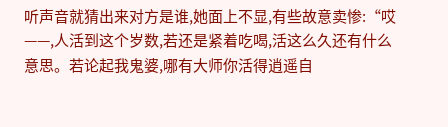听声音就猜出来对方是谁,她面上不显,有些故意卖惨:“哎——,人活到这个岁数,若还是紧着吃喝,活这么久还有什么意思。若论起我鬼婆,哪有大师你活得逍遥自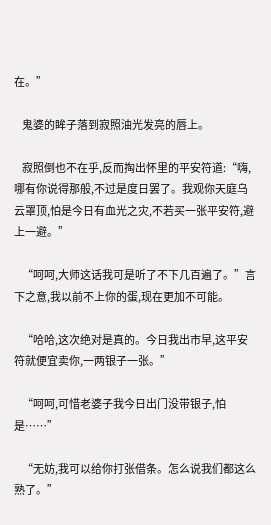在。”

    鬼婆的眸子落到寂照油光发亮的唇上。

    寂照倒也不在乎,反而掏出怀里的平安符道:“嗨,哪有你说得那般,不过是度日罢了。我观你天庭乌云罩顶,怕是今日有血光之灾,不若买一张平安符,避上一避。”

    “呵呵,大师这话我可是听了不下几百遍了。”言下之意,我以前不上你的蛋,现在更加不可能。

    “哈哈,这次绝对是真的。今日我出市早,这平安符就便宜卖你,一两银子一张。”

    “呵呵,可惜老婆子我今日出门没带银子,怕是……”

    “无妨,我可以给你打张借条。怎么说我们都这么熟了。”